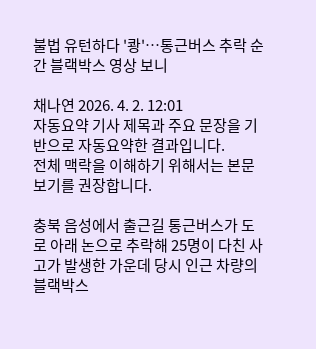불법 유턴하다 '쾅'…통근버스 추락 순간 블랙박스 영상 보니

채나연 2026. 4. 2. 12:01
자동요약 기사 제목과 주요 문장을 기반으로 자동요약한 결과입니다.
전체 맥락을 이해하기 위해서는 본문 보기를 권장합니다.

충북 음성에서 출근길 통근버스가 도로 아래 논으로 추락해 25명이 다친 사고가 발생한 가운데 당시 인근 차량의 블랙박스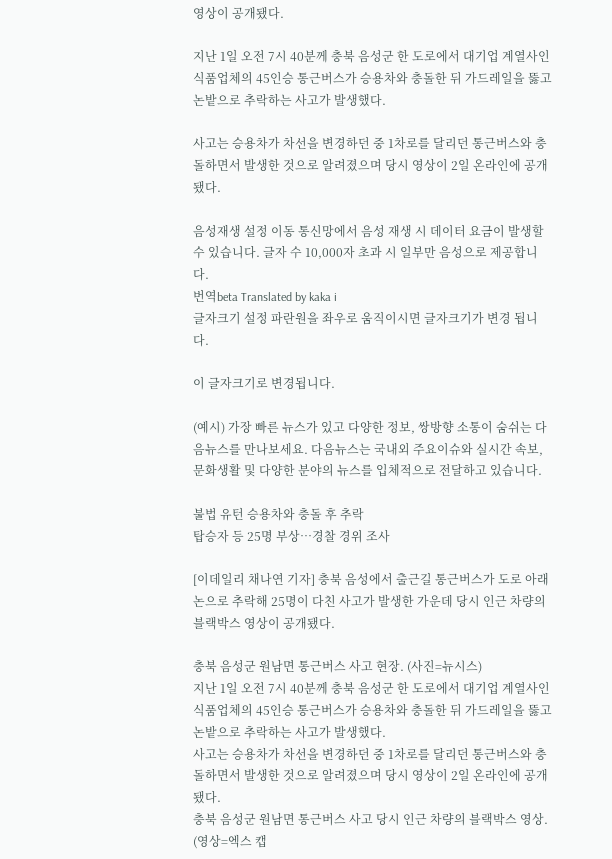영상이 공개됐다.

지난 1일 오전 7시 40분께 충북 음성군 한 도로에서 대기업 계열사인 식품업체의 45인승 통근버스가 승용차와 충돌한 뒤 가드레일을 뚫고 논밭으로 추락하는 사고가 발생했다.

사고는 승용차가 차선을 변경하던 중 1차로를 달리던 통근버스와 충돌하면서 발생한 것으로 알려졌으며 당시 영상이 2일 온라인에 공개됐다.

음성재생 설정 이동 통신망에서 음성 재생 시 데이터 요금이 발생할 수 있습니다. 글자 수 10,000자 초과 시 일부만 음성으로 제공합니다.
번역beta Translated by kaka i
글자크기 설정 파란원을 좌우로 움직이시면 글자크기가 변경 됩니다.

이 글자크기로 변경됩니다.

(예시) 가장 빠른 뉴스가 있고 다양한 정보, 쌍방향 소통이 숨쉬는 다음뉴스를 만나보세요. 다음뉴스는 국내외 주요이슈와 실시간 속보, 문화생활 및 다양한 분야의 뉴스를 입체적으로 전달하고 있습니다.

불법 유턴 승용차와 충돌 후 추락
탑승자 등 25명 부상…경찰 경위 조사

[이데일리 채나연 기자] 충북 음성에서 출근길 통근버스가 도로 아래 논으로 추락해 25명이 다친 사고가 발생한 가운데 당시 인근 차량의 블랙박스 영상이 공개됐다.

충북 음성군 원남면 통근버스 사고 현장. (사진=뉴시스)
지난 1일 오전 7시 40분께 충북 음성군 한 도로에서 대기업 계열사인 식품업체의 45인승 통근버스가 승용차와 충돌한 뒤 가드레일을 뚫고 논밭으로 추락하는 사고가 발생했다.
사고는 승용차가 차선을 변경하던 중 1차로를 달리던 통근버스와 충돌하면서 발생한 것으로 알려졌으며 당시 영상이 2일 온라인에 공개됐다.
충북 음성군 원남면 통근버스 사고 당시 인근 차량의 블랙박스 영상. (영상=엑스 캡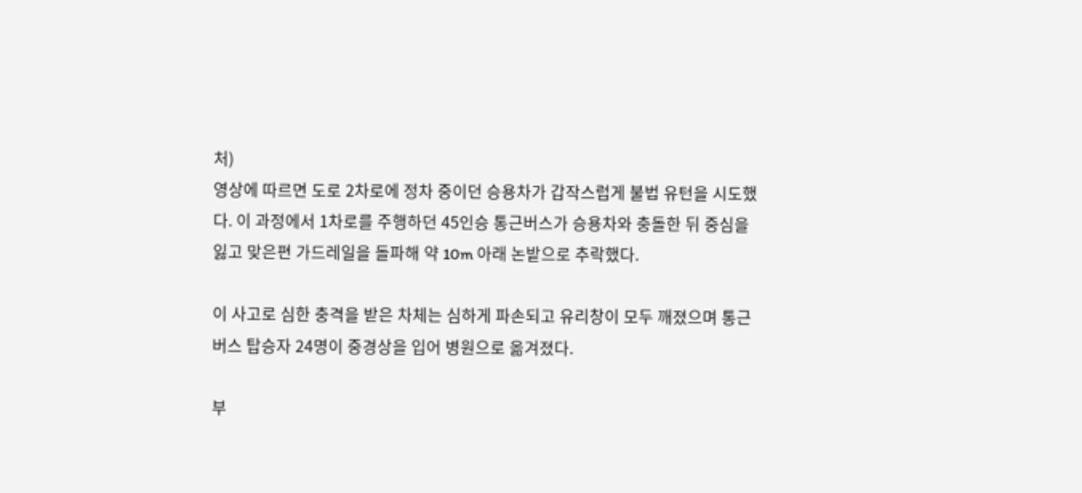처)
영상에 따르면 도로 2차로에 정차 중이던 승용차가 갑작스럽게 불법 유턴을 시도했다. 이 과정에서 1차로를 주행하던 45인승 통근버스가 승용차와 충돌한 뒤 중심을 잃고 맞은편 가드레일을 돌파해 약 10m 아래 논밭으로 추락했다.

이 사고로 심한 충격을 받은 차체는 심하게 파손되고 유리창이 모두 깨졌으며 통근버스 탑승자 24명이 중경상을 입어 병원으로 옮겨졌다.

부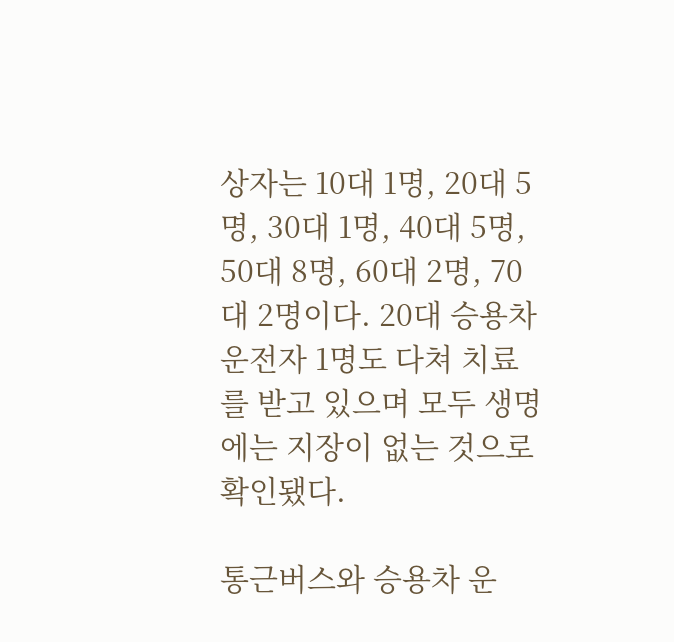상자는 10대 1명, 20대 5명, 30대 1명, 40대 5명, 50대 8명, 60대 2명, 70대 2명이다. 20대 승용차 운전자 1명도 다쳐 치료를 받고 있으며 모두 생명에는 지장이 없는 것으로 확인됐다.

통근버스와 승용차 운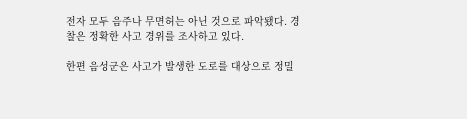전자 모두 음주나 무면허는 아닌 것으로 파악됐다. 경찰은 정확한 사고 경위를 조사하고 있다.

한편 음성군은 사고가 발생한 도로를 대상으로 정밀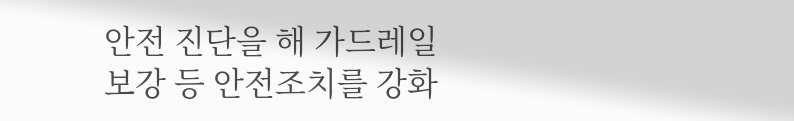안전 진단을 해 가드레일 보강 등 안전조치를 강화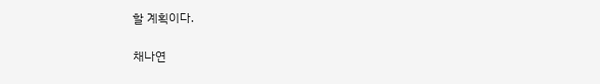할 계획이다.

채나연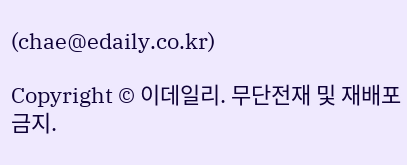(chae@edaily.co.kr)

Copyright © 이데일리. 무단전재 및 재배포 금지.